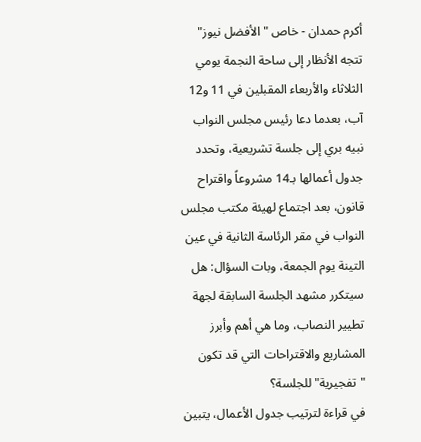أكرم حمدان - خاص "الأفضل نيوز"
تتجه الأنظار إلى ساحة النجمة يومي الثلاثاء والأربعاء المقبلين في 11 و12 آب، بعدما دعا رئيس مجلس النواب نبيه بري إلى جلسة تشريعية، وتحدد جدول أعمالها بـ14 مشروعاً واقتراح قانون، بعد اجتماع لهيئة مكتب مجلس النواب في مقر الرئاسة الثانية في عين التينة يوم الجمعة، وبات السؤال: هل سيتكرر مشهد الجلسة السابقة لجهة تطيير النصاب، وما هي أهم وأبرز المشاريع والاقتراحات التي قد تكون "تفجيرية" للجلسة؟
في قراءة لترتيب جدول الأعمال، يتبين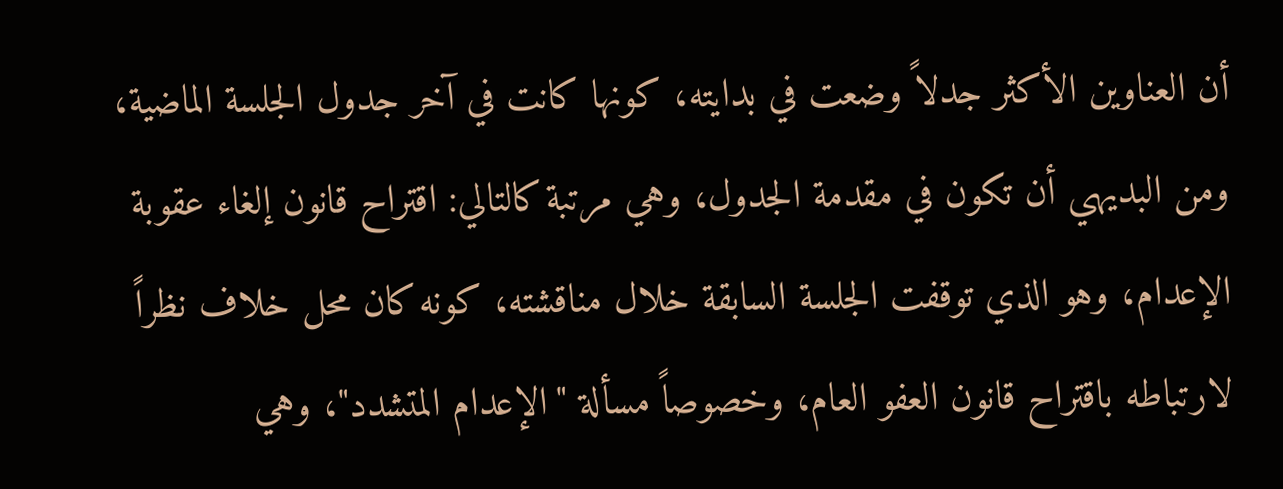أن العناوين الأكثر جدلاً وضعت في بدايته، كونها كانت في آخر جدول الجلسة الماضية، ومن البديهي أن تكون في مقدمة الجدول، وهي مرتبة كالتالي: اقتراح قانون إلغاء عقوبة الإعدام، وهو الذي توقفت الجلسة السابقة خلال مناقشته، كونه كان محل خلاف نظراً لارتباطه باقتراح قانون العفو العام، وخصوصاً مسألة "الإعدام المتشدد"، وهي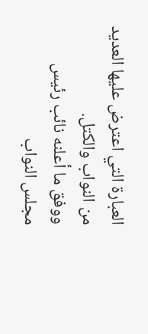العبارة التي اعترض عليها العديد من النواب والكتل.
ووفق ما أعلنه نائب رئيس مجلس النواب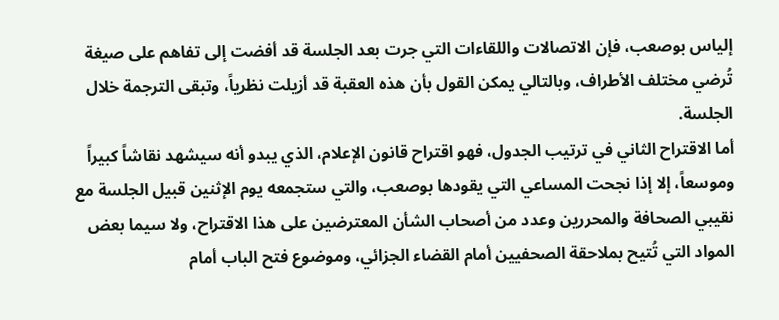إلياس بوصعب، فإن الاتصالات واللقاءات التي جرت بعد الجلسة قد أفضت إلى تفاهم على صيغة تُرضي مختلف الأطراف، وبالتالي يمكن القول بأن هذه العقبة قد أزيلت نظرياً، وتبقى الترجمة خلال الجلسة.
أما الاقتراح الثاني في ترتيب الجدول، فهو اقتراح قانون الإعلام، الذي يبدو أنه سيشهد نقاشاً كبيراً وموسعاً، إلا إذا نجحت المساعي التي يقودها بوصعب، والتي ستجمعه يوم الإثنين قبيل الجلسة مع نقيبي الصحافة والمحررين وعدد من أصحاب الشأن المعترضين على هذا الاقتراح، ولا سيما بعض المواد التي تُتيح بملاحقة الصحفيين أمام القضاء الجزائي، وموضوع فتح الباب أمام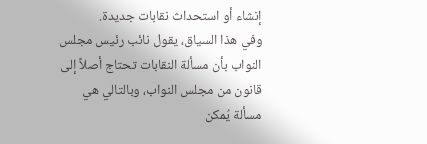إنشاء أو استحداث نقابات جديدة.
وفي هذا السياق، يقول نائب رئيس مجلس النواب بأن مسألة النقابات تحتاج أصلاً إلى قانون من مجلس النواب، وبالتالي هي مسألة يُمكن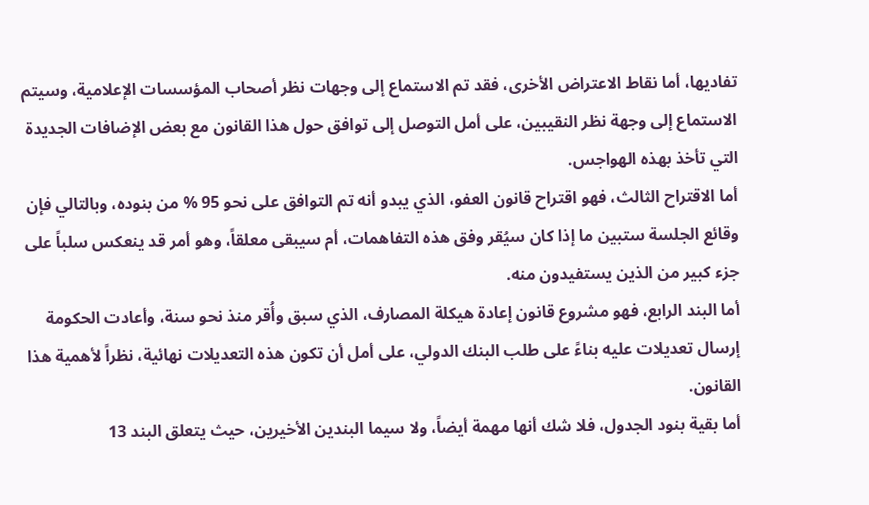تفاديها، أما نقاط الاعتراض الأخرى، فقد تم الاستماع إلى وجهات نظر أصحاب المؤسسات الإعلامية، وسيتم الاستماع إلى وجهة نظر النقيبين، على أمل التوصل إلى توافق حول هذا القانون مع بعض الإضافات الجديدة التي تأخذ بهذه الهواجس.
أما الاقتراح الثالث، فهو اقتراح قانون العفو، الذي يبدو أنه تم التوافق على نحو 95 % من بنوده، وبالتالي فإن وقائع الجلسة ستبين ما إذا كان سيُقر وفق هذه التفاهمات، أم سيبقى معلقاً، وهو أمر قد ينعكس سلباً على جزء كبير من الذين يستفيدون منه.
أما البند الرابع، فهو مشروع قانون إعادة هيكلة المصارف، الذي سبق وأُقر منذ نحو سنة، وأعادت الحكومة إرسال تعديلات عليه بناءً على طلب البنك الدولي، على أمل أن تكون هذه التعديلات نهائية، نظراً لأهمية هذا القانون.
أما بقية بنود الجدول، فلا شك أنها مهمة أيضاً، ولا سيما البندين الأخيرين، حيث يتعلق البند 13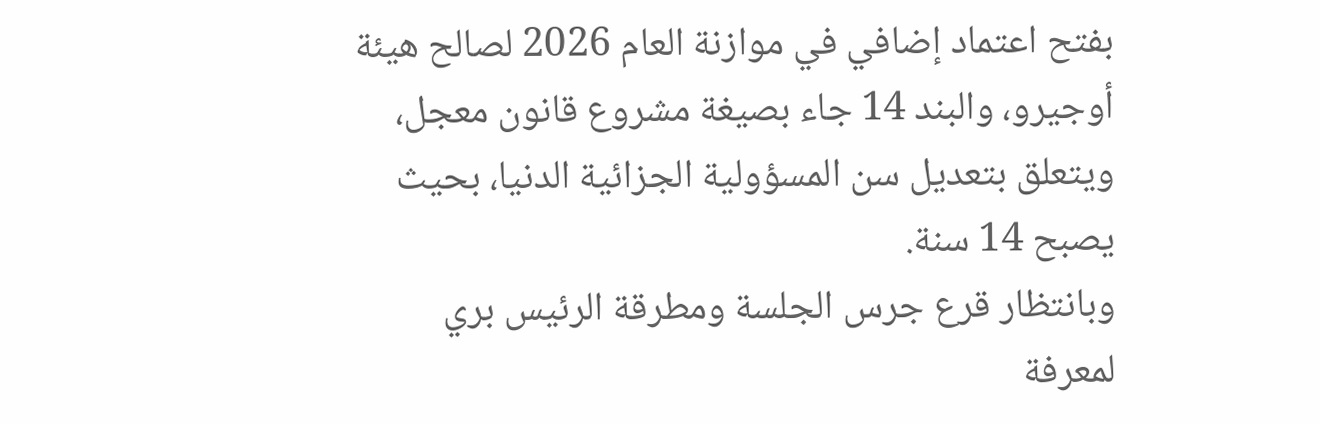بفتح اعتماد إضافي في موازنة العام 2026 لصالح هيئة أوجيرو، والبند 14 جاء بصيغة مشروع قانون معجل، ويتعلق بتعديل سن المسؤولية الجزائية الدنيا، بحيث يصبح 14 سنة.
وبانتظار قرع جرس الجلسة ومطرقة الرئيس بري لمعرفة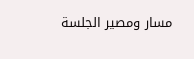مسار ومصير الجلسة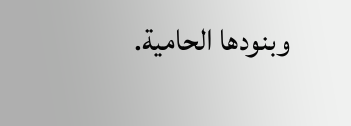وبنودها الحامية.